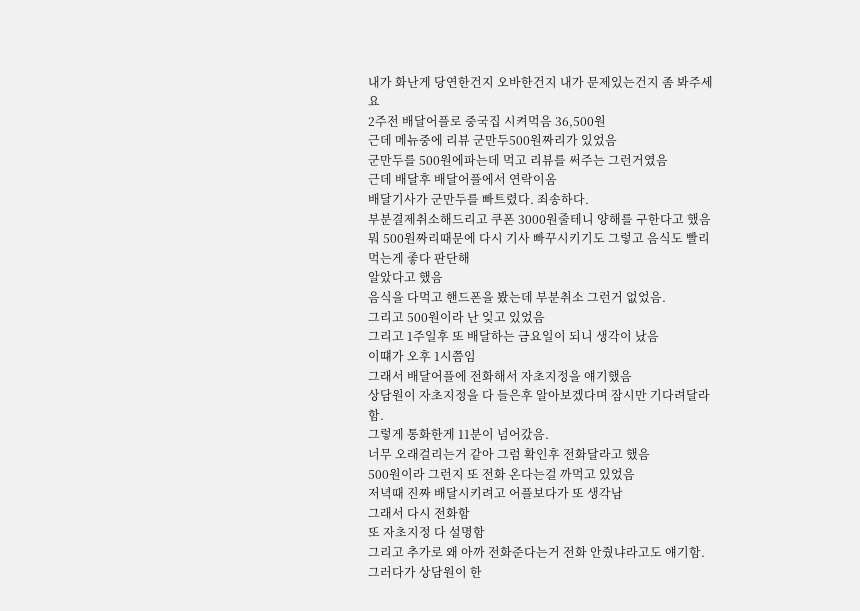내가 화난게 당연한건지 오바한건지 내가 문제있는건지 좀 봐주세요
2주전 배달어플로 중국집 시켜먹음 36,500원
근데 메뉴중에 리뷰 군만두500원짜리가 있었음
군만두를 500원에파는데 먹고 리뷰를 써주는 그런거였음
근데 배달후 배달어플에서 연락이옴
배달기사가 군만두를 빠트렸다. 죄송하다.
부분결제취소해드리고 쿠폰 3000원줄테니 양해를 구한다고 했음
뭐 500원짜리때문에 다시 기사 빠꾸시키기도 그렇고 음식도 빨리 먹는게 좋다 판단해
알았다고 했음
음식을 다먹고 핸드폰을 봤는데 부분취소 그런거 없었음.
그리고 500원이라 난 잊고 있었음
그리고 1주일후 또 배달하는 금요일이 되니 생각이 났음
이떄가 오후 1시쯤임
그래서 배달어플에 전화해서 자초지정을 얘기했음
상담원이 자초지정을 다 들은후 알아보겠다며 잠시만 기다려달라함.
그렇게 통화한게 11분이 넘어갔음.
너무 오래걸리는거 같아 그럼 확인후 전화달라고 했음
500원이라 그런지 또 전화 온다는걸 까먹고 있었음
저녁때 진짜 배달시키려고 어플보다가 또 생각남
그래서 다시 전화함
또 자초지정 다 설명함
그리고 추가로 왜 아까 전화준다는거 전화 안줬냐라고도 얘기함.
그러다가 상담원이 한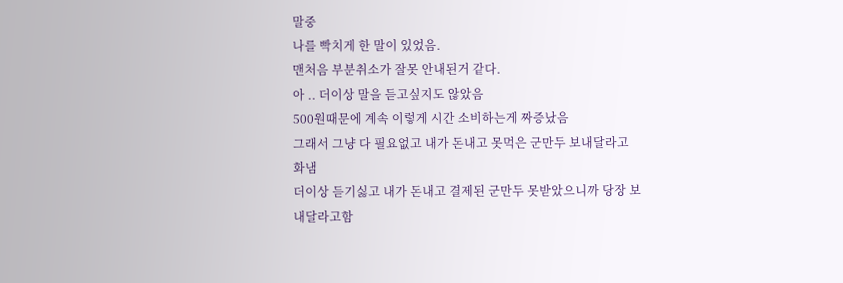말중
나를 빡치게 한 말이 있었음.
맨처음 부분취소가 잘못 안내된거 같다.
아 .. 더이상 말을 듣고싶지도 않았음
500원때문에 계속 이렇게 시간 소비하는게 짜증났음
그래서 그냥 다 필요없고 내가 돈내고 못먹은 군만두 보내달라고 화냄
더이상 듣기싫고 내가 돈내고 결제된 군만두 못받았으니까 당장 보내달라고함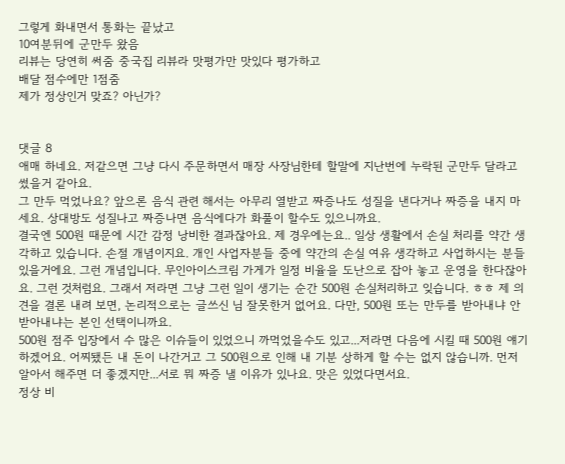그렇게 화내면서 통화는 끝났고
10여분뒤에 군만두 왔음
리뷰는 당연히 써줌 중국집 리뷰라 맛평가만 맛있다 평가하고
배달 점수에만 1점줌
제가 정상인거 맞죠? 아닌가?


댓글 8
애매 하네요. 저같으면 그냥 다시 주문하면서 매장 사장님한테 할말에 지난번에 누락된 군만두 달라고 썼을거 같아요.
그 만두 먹었나요? 앞으론 음식 관련 해서는 아무리 열받고 짜증나도 성질을 낸다거나 짜증을 내지 마세요. 상대방도 성질나고 짜증나면 음식에다가 화풀이 할수도 있으니까요.
결국엔 500원 때문에 시간 감정 낭비한 결과잖아요. 제 경우에는요.. 일상 생활에서 손실 처리를 약간 생각하고 있습니다. 손절 개념이지요. 개인 사업자분들 중에 약간의 손실 여유 생각하고 사업하시는 분들 있을거에요. 그런 개념입니다. 무인아이스크림 가게가 일정 비율을 도난으로 잡아 놓고 운영을 한다잖아요. 그런 것처럼요. 그래서 저라면 그냥 그런 일이 생기는 순간 500원 손실처리하고 잊습니다. ㅎㅎ 제 의견을 결론 내려 보면, 논리적으로는 글쓰신 님 잘못한거 없어요. 다만, 500원 또는 만두를 받아내냐 안 받아내냐는 본인 선택이니까요.
500원 점주 입장에서 수 많은 이슈들이 있었으니 까먹었을수도 있고...저라면 다음에 시킬 때 500원 얘기 하겠어요. 어찌됐든 내 돈이 나간거고 그 500원으로 인해 내 기분 상하게 할 수는 없지 않습니까. 먼저 알아서 해주면 더 좋겠지만...서로 뭐 짜증 낼 이유가 있나요. 맛은 있었다면서요.
정상 비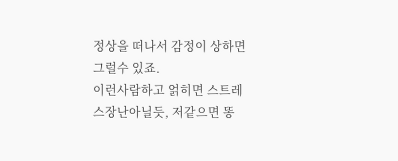정상을 떠나서 감정이 상하면 그럴수 있죠.
이런사람하고 얽히면 스트레스장난아닐듯, 저같으면 똥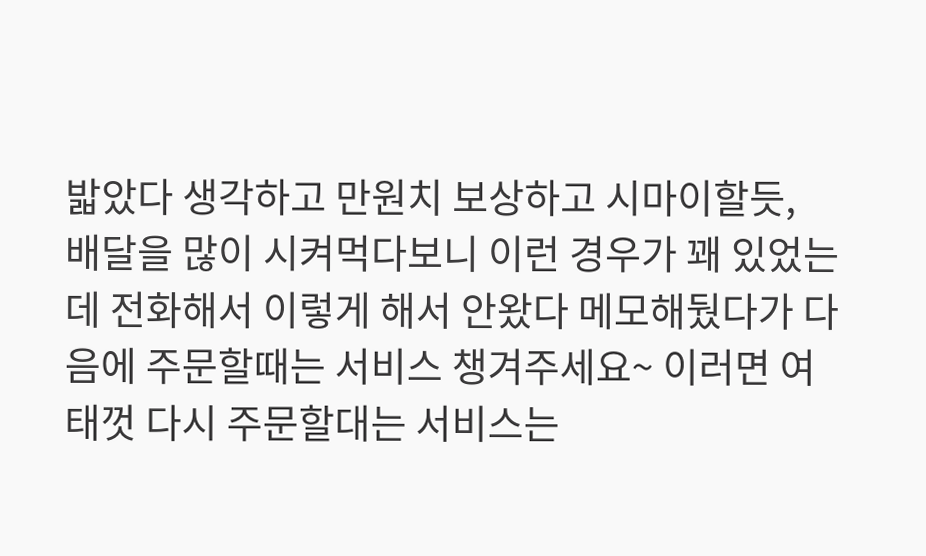밟았다 생각하고 만원치 보상하고 시마이할듯,
배달을 많이 시켜먹다보니 이런 경우가 꽤 있었는데 전화해서 이렇게 해서 안왔다 메모해뒀다가 다음에 주문할때는 서비스 챙겨주세요~ 이러면 여태껏 다시 주문할대는 서비스는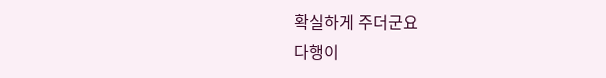확실하게 주더군요
다행이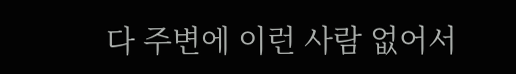다 주변에 이런 사람 없어서